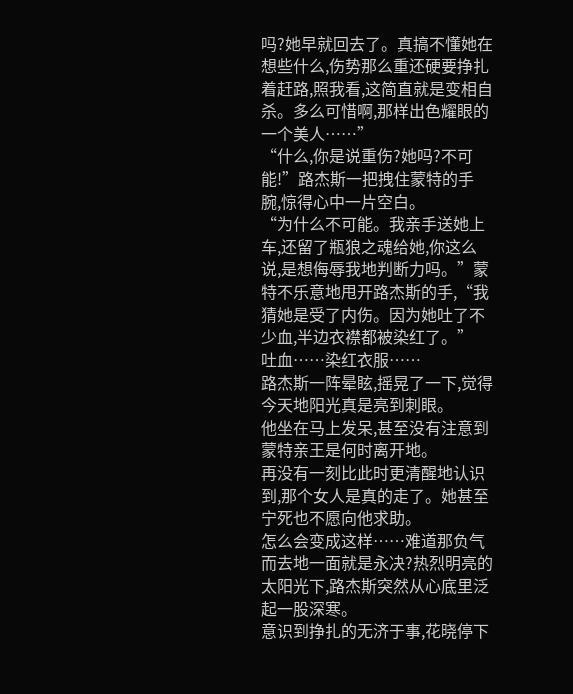吗?她早就回去了。真搞不懂她在想些什么,伤势那么重还硬要挣扎着赶路,照我看,这简直就是变相自杀。多么可惜啊,那样出色耀眼的一个美人……”
“什么,你是说重伤?她吗?不可能!”路杰斯一把拽住蒙特的手腕,惊得心中一片空白。
“为什么不可能。我亲手送她上车,还留了瓶狼之魂给她,你这么说,是想侮辱我地判断力吗。”蒙特不乐意地甩开路杰斯的手,“我猜她是受了内伤。因为她吐了不少血,半边衣襟都被染红了。”
吐血……染红衣服……
路杰斯一阵晕眩,摇晃了一下,觉得今天地阳光真是亮到刺眼。
他坐在马上发呆,甚至没有注意到蒙特亲王是何时离开地。
再没有一刻比此时更清醒地认识到,那个女人是真的走了。她甚至宁死也不愿向他求助。
怎么会变成这样……难道那负气而去地一面就是永决?热烈明亮的太阳光下,路杰斯突然从心底里泛起一股深寒。
意识到挣扎的无济于事,花晓停下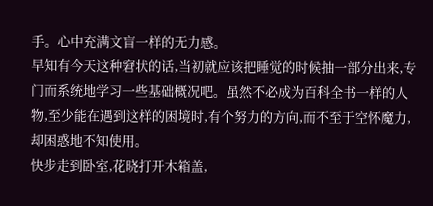手。心中充满文盲一样的无力感。
早知有今天这种窘状的话,当初就应该把睡觉的时候抽一部分出来,专门而系统地学习一些基础概况吧。虽然不必成为百科全书一样的人物,至少能在遇到这样的困境时,有个努力的方向,而不至于空怀魔力,却困惑地不知使用。
快步走到卧室,花晓打开木箱盖,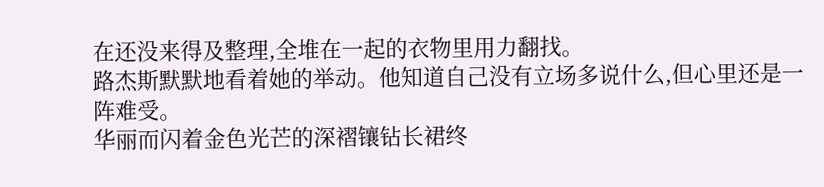在还没来得及整理,全堆在一起的衣物里用力翻找。
路杰斯默默地看着她的举动。他知道自己没有立场多说什么,但心里还是一阵难受。
华丽而闪着金色光芒的深褶镶钻长裙终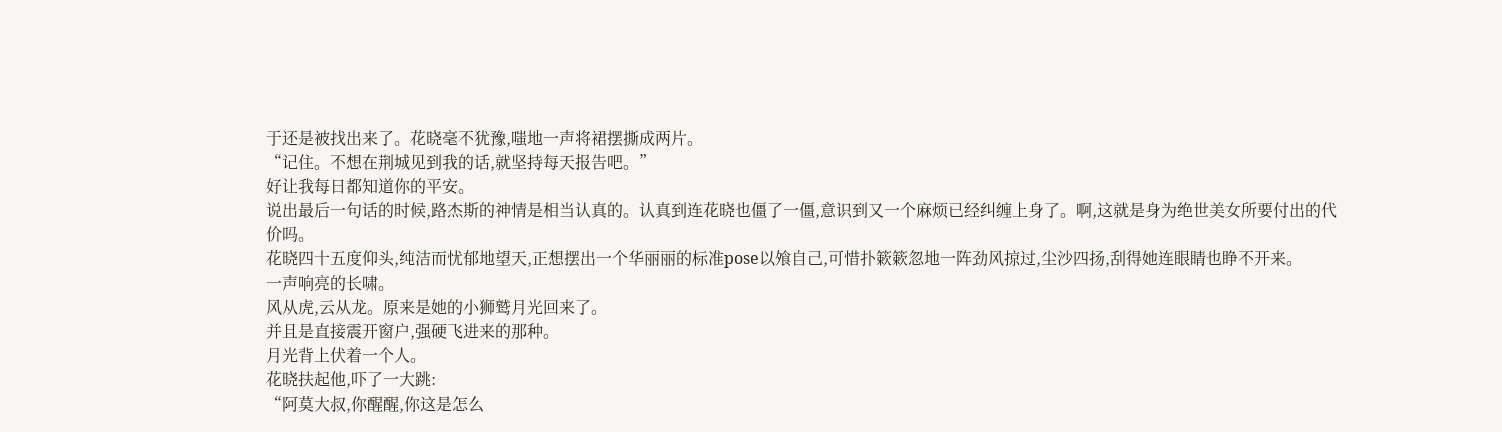于还是被找出来了。花晓毫不犹豫,嗤地一声将裙摆撕成两片。
“记住。不想在荆城见到我的话,就坚持每天报告吧。”
好让我每日都知道你的平安。
说出最后一句话的时候,路杰斯的神情是相当认真的。认真到连花晓也僵了一僵,意识到又一个麻烦已经纠缠上身了。啊,这就是身为绝世美女所要付出的代价吗。
花晓四十五度仰头,纯洁而忧郁地望天,正想摆出一个华丽丽的标准pose以飧自己,可惜扑簌簌忽地一阵劲风掠过,尘沙四扬,刮得她连眼睛也睁不开来。
一声响亮的长啸。
风从虎,云从龙。原来是她的小狮鹫月光回来了。
并且是直接震开窗户,强硬飞进来的那种。
月光背上伏着一个人。
花晓扶起他,吓了一大跳:
“阿莫大叔,你醒醒,你这是怎么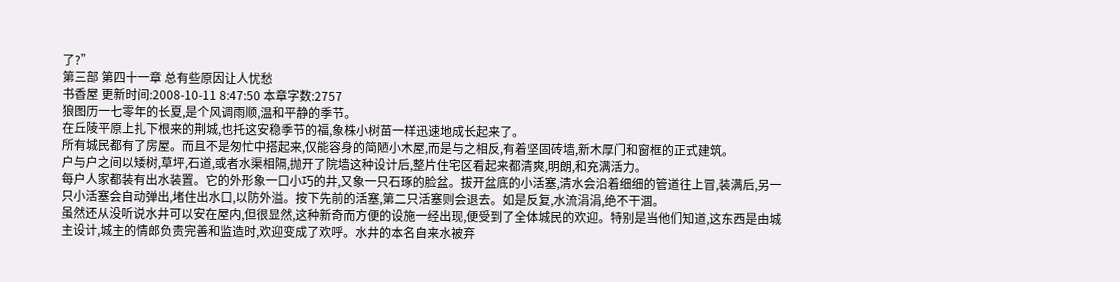了?”
第三部 第四十一章 总有些原因让人忧愁
书香屋 更新时间:2008-10-11 8:47:50 本章字数:2757
狼图历一七零年的长夏,是个风调雨顺,温和平静的季节。
在丘陵平原上扎下根来的荆城,也托这安稳季节的福,象株小树苗一样迅速地成长起来了。
所有城民都有了房屋。而且不是匆忙中搭起来,仅能容身的简陋小木屋,而是与之相反,有着坚固砖墙,新木厚门和窗框的正式建筑。
户与户之间以矮树,草坪,石道,或者水渠相隔,抛开了院墙这种设计后,整片住宅区看起来都清爽,明朗,和充满活力。
每户人家都装有出水装置。它的外形象一口小巧的井,又象一只石琢的脸盆。拔开盆底的小活塞,清水会沿着细细的管道往上冒,装满后,另一只小活塞会自动弹出,堵住出水口,以防外溢。按下先前的活塞,第二只活塞则会退去。如是反复,水流涓涓,绝不干涸。
虽然还从没听说水井可以安在屋内,但很显然,这种新奇而方便的设施一经出现,便受到了全体城民的欢迎。特别是当他们知道,这东西是由城主设计,城主的情郎负责完善和监造时,欢迎变成了欢呼。水井的本名自来水被弃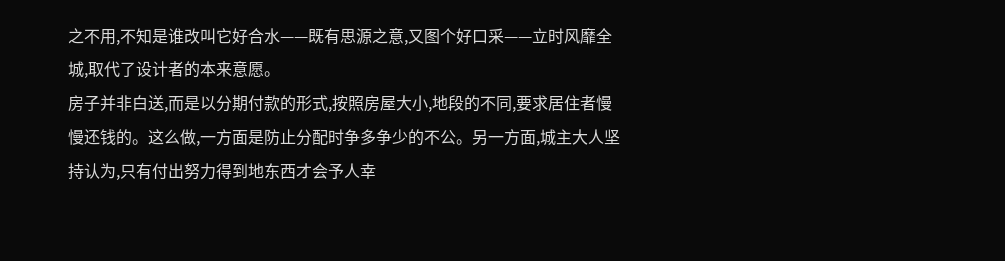之不用,不知是谁改叫它好合水——既有思源之意,又图个好口采——立时风靡全城,取代了设计者的本来意愿。
房子并非白送,而是以分期付款的形式,按照房屋大小,地段的不同,要求居住者慢慢还钱的。这么做,一方面是防止分配时争多争少的不公。另一方面,城主大人坚持认为,只有付出努力得到地东西才会予人幸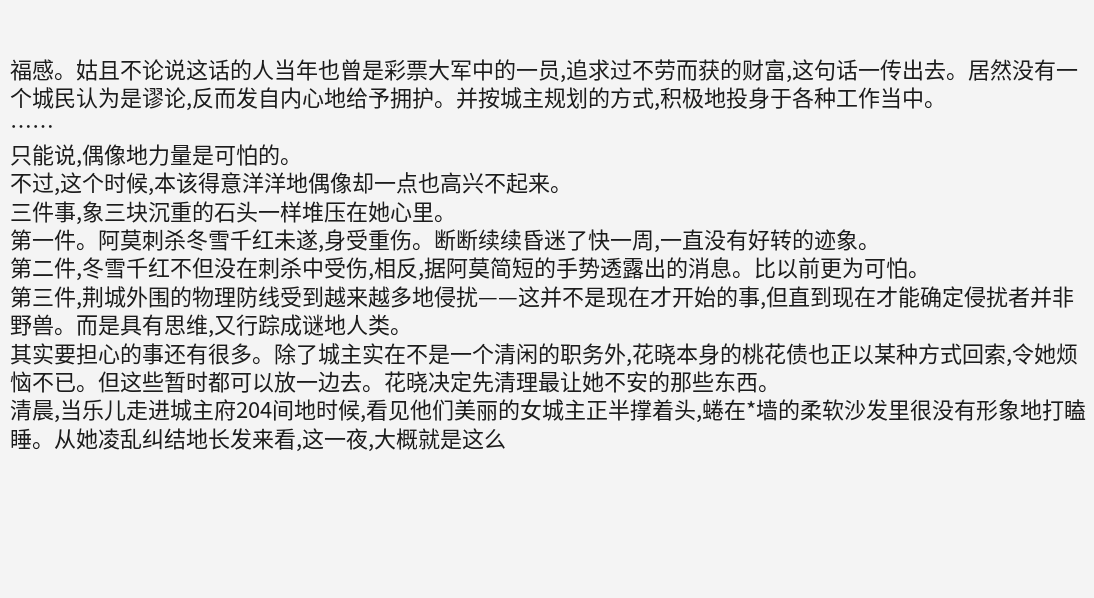福感。姑且不论说这话的人当年也曾是彩票大军中的一员,追求过不劳而获的财富,这句话一传出去。居然没有一个城民认为是谬论,反而发自内心地给予拥护。并按城主规划的方式,积极地投身于各种工作当中。
……
只能说,偶像地力量是可怕的。
不过,这个时候,本该得意洋洋地偶像却一点也高兴不起来。
三件事,象三块沉重的石头一样堆压在她心里。
第一件。阿莫刺杀冬雪千红未遂,身受重伤。断断续续昏迷了快一周,一直没有好转的迹象。
第二件,冬雪千红不但没在刺杀中受伤,相反,据阿莫简短的手势透露出的消息。比以前更为可怕。
第三件,荆城外围的物理防线受到越来越多地侵扰——这并不是现在才开始的事,但直到现在才能确定侵扰者并非野兽。而是具有思维,又行踪成谜地人类。
其实要担心的事还有很多。除了城主实在不是一个清闲的职务外,花晓本身的桃花债也正以某种方式回索,令她烦恼不已。但这些暂时都可以放一边去。花晓决定先清理最让她不安的那些东西。
清晨,当乐儿走进城主府204间地时候,看见他们美丽的女城主正半撑着头,蜷在*墙的柔软沙发里很没有形象地打瞌睡。从她凌乱纠结地长发来看,这一夜,大概就是这么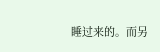睡过来的。而另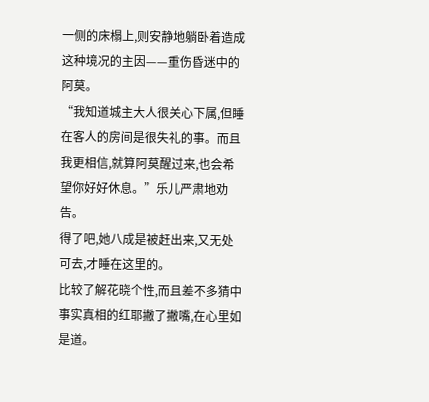一侧的床榻上,则安静地躺卧着造成这种境况的主因——重伤昏迷中的阿莫。
“我知道城主大人很关心下属,但睡在客人的房间是很失礼的事。而且我更相信,就算阿莫醒过来,也会希望你好好休息。”乐儿严肃地劝告。
得了吧,她八成是被赶出来,又无处可去,才睡在这里的。
比较了解花晓个性,而且差不多猜中事实真相的红耶撇了撇嘴,在心里如是道。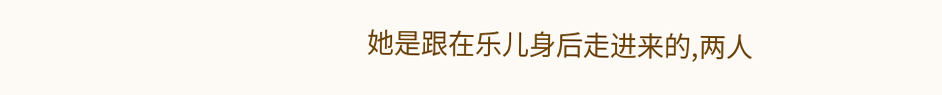她是跟在乐儿身后走进来的,两人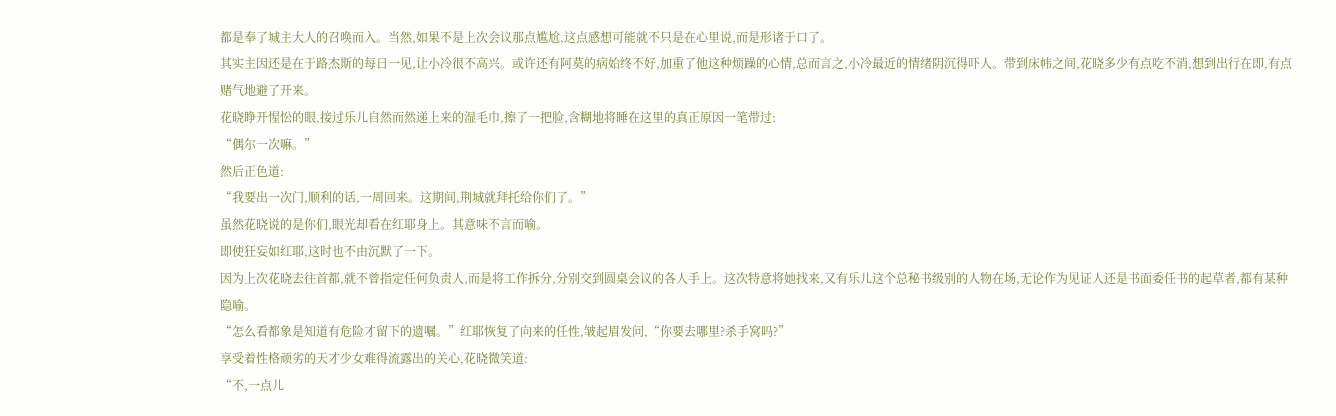都是奉了城主大人的召唤而入。当然,如果不是上次会议那点尴尬,这点感想可能就不只是在心里说,而是形诸于口了。
其实主因还是在于路杰斯的每日一见,让小冷很不高兴。或许还有阿莫的病始终不好,加重了他这种烦躁的心情,总而言之,小冷最近的情绪阴沉得吓人。带到床帏之间,花晓多少有点吃不消,想到出行在即,有点赌气地避了开来。
花晓睁开惺忪的眼,接过乐儿自然而然递上来的湿毛巾,擦了一把脸,含糊地将睡在这里的真正原因一笔带过:
“偶尔一次嘛。”
然后正色道:
“我要出一次门,顺利的话,一周回来。这期间,荆城就拜托给你们了。”
虽然花晓说的是你们,眼光却看在红耶身上。其意味不言而喻。
即使狂妄如红耶,这时也不由沉默了一下。
因为上次花晓去往首都,就不曾指定任何负责人,而是将工作拆分,分别交到圆桌会议的各人手上。这次特意将她找来,又有乐儿这个总秘书级别的人物在场,无论作为见证人还是书面委任书的起草者,都有某种隐喻。
“怎么看都象是知道有危险才留下的遗嘱。”红耶恢复了向来的任性,皱起眉发问,“你要去哪里?杀手窝吗?”
享受着性格顽劣的天才少女难得流露出的关心,花晓微笑道:
“不,一点儿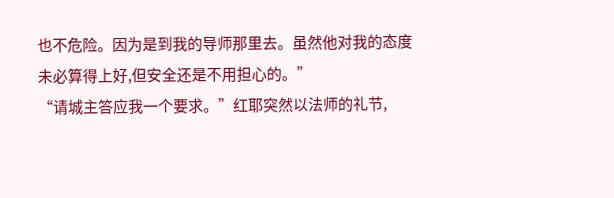也不危险。因为是到我的导师那里去。虽然他对我的态度未必算得上好,但安全还是不用担心的。”
“请城主答应我一个要求。”红耶突然以法师的礼节,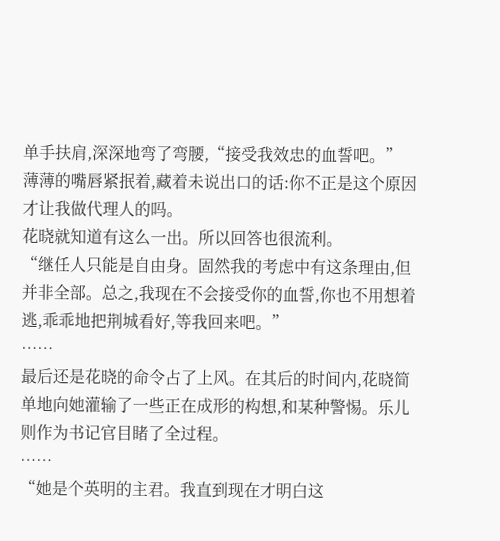单手扶肩,深深地弯了弯腰,“接受我效忠的血誓吧。”
薄薄的嘴唇紧抿着,藏着未说出口的话:你不正是这个原因才让我做代理人的吗。
花晓就知道有这么一出。所以回答也很流利。
“继任人只能是自由身。固然我的考虑中有这条理由,但并非全部。总之,我现在不会接受你的血誓,你也不用想着逃,乖乖地把荆城看好,等我回来吧。”
……
最后还是花晓的命令占了上风。在其后的时间内,花晓简单地向她灌输了一些正在成形的构想,和某种警惕。乐儿则作为书记官目睹了全过程。
……
“她是个英明的主君。我直到现在才明白这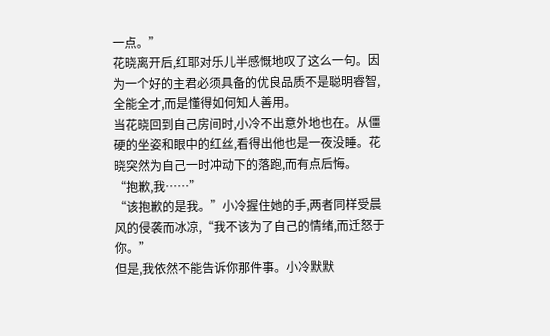一点。”
花晓离开后,红耶对乐儿半感慨地叹了这么一句。因为一个好的主君必须具备的优良品质不是聪明睿智,全能全才,而是懂得如何知人善用。
当花晓回到自己房间时,小冷不出意外地也在。从僵硬的坐姿和眼中的红丝,看得出他也是一夜没睡。花晓突然为自己一时冲动下的落跑,而有点后悔。
“抱歉,我……”
“该抱歉的是我。”小冷握住她的手,两者同样受晨风的侵袭而冰凉,“我不该为了自己的情绪,而迁怒于你。”
但是,我依然不能告诉你那件事。小冷默默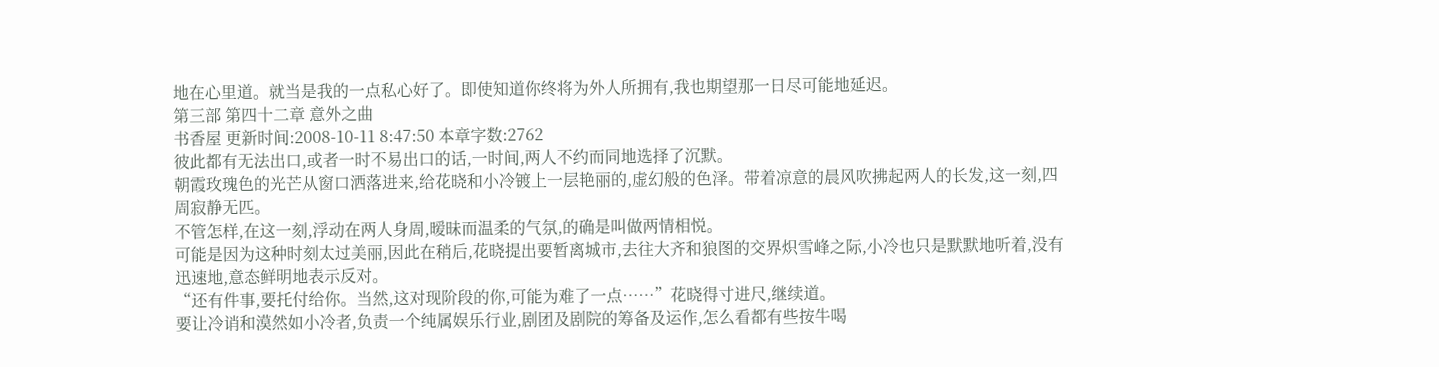地在心里道。就当是我的一点私心好了。即使知道你终将为外人所拥有,我也期望那一日尽可能地延迟。
第三部 第四十二章 意外之曲
书香屋 更新时间:2008-10-11 8:47:50 本章字数:2762
彼此都有无法出口,或者一时不易出口的话,一时间,两人不约而同地选择了沉默。
朝霞玫瑰色的光芒从窗口洒落进来,给花晓和小冷镀上一层艳丽的,虚幻般的色泽。带着凉意的晨风吹拂起两人的长发,这一刻,四周寂静无匹。
不管怎样,在这一刻,浮动在两人身周,暧昧而温柔的气氛,的确是叫做两情相悦。
可能是因为这种时刻太过美丽,因此在稍后,花晓提出要暂离城市,去往大齐和狼图的交界炽雪峰之际,小冷也只是默默地听着,没有迅速地,意态鲜明地表示反对。
“还有件事,要托付给你。当然,这对现阶段的你,可能为难了一点……”花晓得寸进尺,继续道。
要让冷诮和漠然如小冷者,负责一个纯属娱乐行业,剧团及剧院的筹备及运作,怎么看都有些按牛喝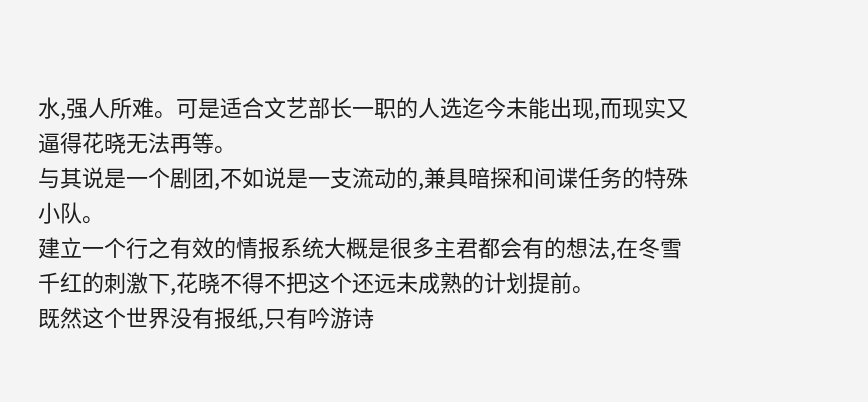水,强人所难。可是适合文艺部长一职的人选迄今未能出现,而现实又逼得花晓无法再等。
与其说是一个剧团,不如说是一支流动的,兼具暗探和间谍任务的特殊小队。
建立一个行之有效的情报系统大概是很多主君都会有的想法,在冬雪千红的刺激下,花晓不得不把这个还远未成熟的计划提前。
既然这个世界没有报纸,只有吟游诗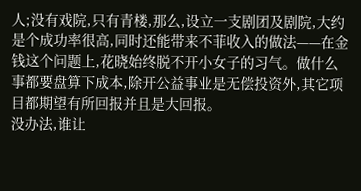人;没有戏院,只有青楼,那么,设立一支剧团及剧院,大约是个成功率很高,同时还能带来不菲收入的做法——在金钱这个问题上,花晓始终脱不开小女子的习气。做什么事都要盘算下成本,除开公益事业是无偿投资外,其它项目都期望有所回报并且是大回报。
没办法,谁让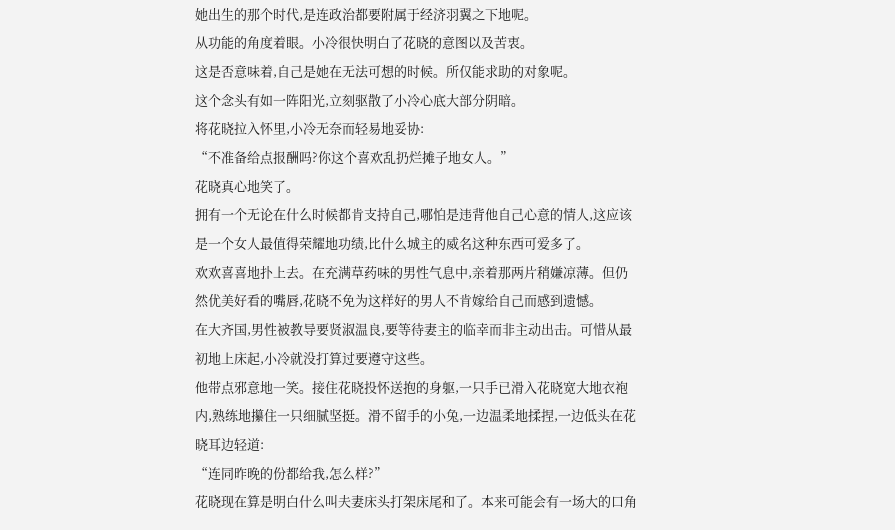她出生的那个时代,是连政治都要附属于经济羽翼之下地呢。
从功能的角度着眼。小冷很快明白了花晓的意图以及苦衷。
这是否意味着,自己是她在无法可想的时候。所仅能求助的对象呢。
这个念头有如一阵阳光,立刻驱散了小冷心底大部分阴暗。
将花晓拉入怀里,小冷无奈而轻易地妥协:
“不准备给点报酬吗?你这个喜欢乱扔烂摊子地女人。”
花晓真心地笑了。
拥有一个无论在什么时候都肯支持自己,哪怕是违背他自己心意的情人,这应该是一个女人最值得荣耀地功绩,比什么城主的威名这种东西可爱多了。
欢欢喜喜地扑上去。在充满草药味的男性气息中,亲着那两片稍嫌凉薄。但仍然优美好看的嘴唇,花晓不免为这样好的男人不肯嫁给自己而感到遗憾。
在大齐国,男性被教导要贤淑温良,要等待妻主的临幸而非主动出击。可惜从最初地上床起,小冷就没打算过要遵守这些。
他带点邪意地一笑。接住花晓投怀送抱的身躯,一只手已滑入花晓宽大地衣袍内,熟练地攥住一只细腻坚挺。滑不留手的小兔,一边温柔地揉捏,一边低头在花晓耳边轻道:
“连同昨晚的份都给我,怎么样?”
花晓现在算是明白什么叫夫妻床头打架床尾和了。本来可能会有一场大的口角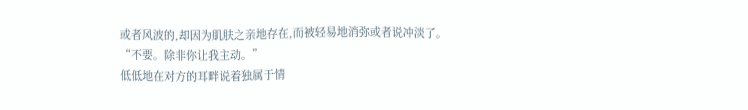或者风波的,却因为肌肤之亲地存在,而被轻易地消弥或者说冲淡了。
“不要。除非你让我主动。”
低低地在对方的耳畔说着独属于情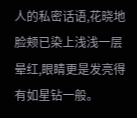人的私密话语,花晓地脸颊已染上浅浅一层晕红,眼睛更是发亮得有如星钻一般。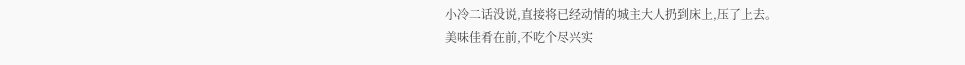小冷二话没说,直接将已经动情的城主大人扔到床上,压了上去。
美味佳肴在前,不吃个尽兴实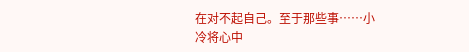在对不起自己。至于那些事……小冷将心中